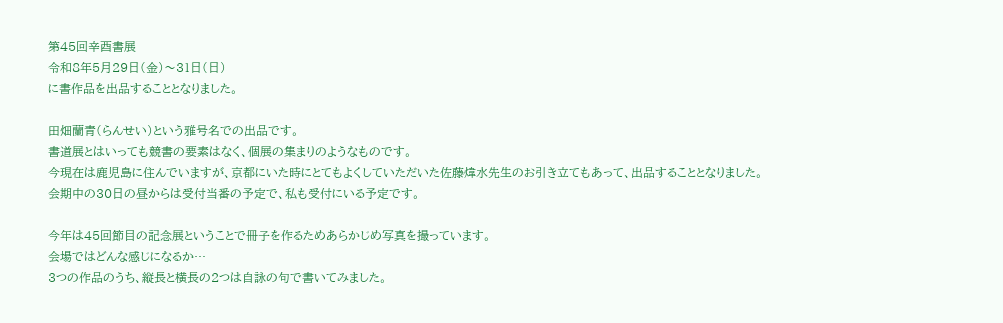第45回辛酉書展
令和8年5月29日(金)〜31日(日)
に書作品を出品することとなりました。

田畑蘭青(らんせい)という雅号名での出品です。
書道展とはいっても競書の要素はなく、個展の集まりのようなものです。
今現在は鹿児島に住んでいますが、京都にいた時にとてもよくしていただいた佐藤煒水先生のお引き立てもあって、出品することとなりました。
会期中の30日の昼からは受付当番の予定で、私も受付にいる予定です。

今年は45回節目の記念展ということで冊子を作るためあらかじめ写真を撮っています。
会場ではどんな感じになるか…
3つの作品のうち、縦長と横長の2つは自詠の句で書いてみました。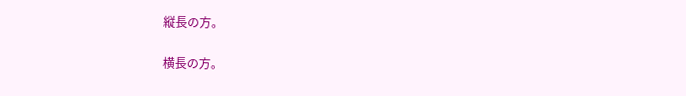縦長の方。

横長の方。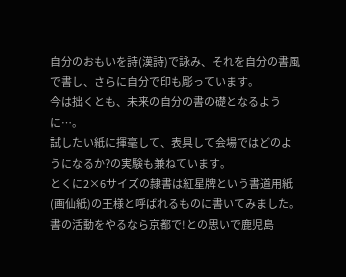自分のおもいを詩(漢詩)で詠み、それを自分の書風で書し、さらに自分で印も彫っています。
今は拙くとも、未来の自分の書の礎となるように…。
試したい紙に揮毫して、表具して会場ではどのようになるか?の実験も兼ねています。
とくに2×6サイズの隷書は紅星牌という書道用紙(画仙紙)の王様と呼ばれるものに書いてみました。
書の活動をやるなら京都で!との思いで鹿児島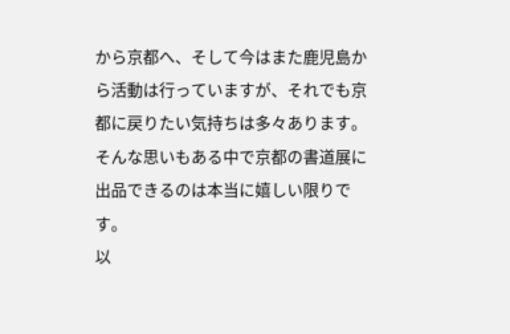から京都へ、そして今はまた鹿児島から活動は行っていますが、それでも京都に戻りたい気持ちは多々あります。
そんな思いもある中で京都の書道展に出品できるのは本当に嬉しい限りです。
以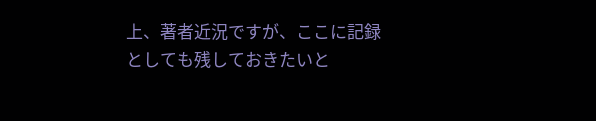上、著者近況ですが、ここに記録としても残しておきたいと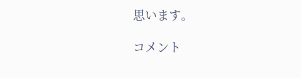思います。

コメント